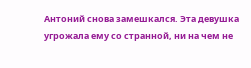Антоний снова замешкался. Эта девушка угрожала ему со странной, ни на чем не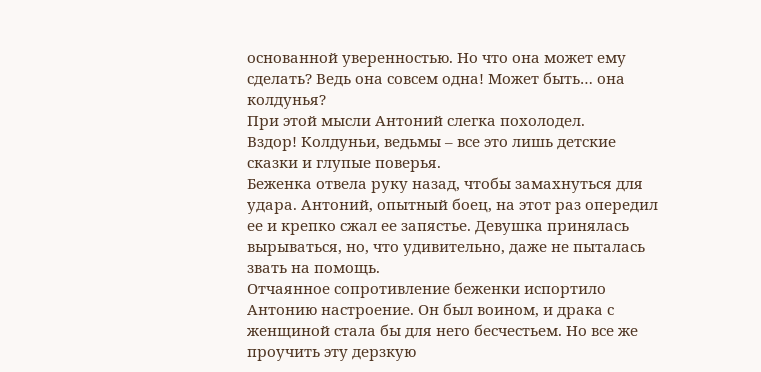основанной уверенностью. Но что она может ему сделать? Ведь она совсем одна! Может быть… она колдунья?
При этой мысли Антоний слегка похолодел.
Вздор! Колдуньи, ведьмы – все это лишь детские сказки и глупые поверья.
Беженка отвела руку назад, чтобы замахнуться для удара. Антоний, опытный боец, на этот раз опередил ее и крепко сжал ее запястье. Девушка принялась вырываться, но, что удивительно, даже не пыталась звать на помощь.
Отчаянное сопротивление беженки испортило Антонию настроение. Он был воином, и драка с женщиной стала бы для него бесчестьем. Но все же проучить эту дерзкую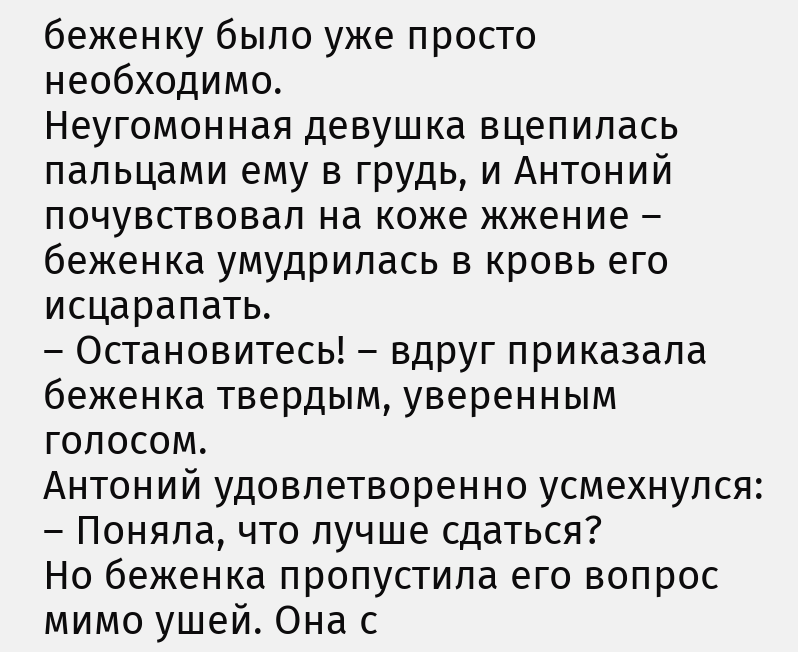беженку было уже просто необходимо.
Неугомонная девушка вцепилась пальцами ему в грудь, и Антоний почувствовал на коже жжение – беженка умудрилась в кровь его исцарапать.
– Остановитесь! – вдруг приказала беженка твердым, уверенным голосом.
Антоний удовлетворенно усмехнулся:
– Поняла, что лучше сдаться?
Но беженка пропустила его вопрос мимо ушей. Она с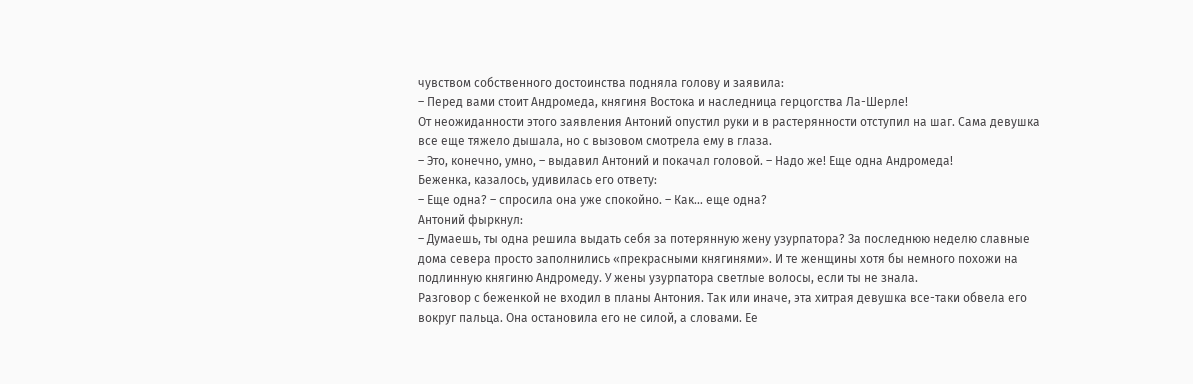чувством собственного достоинства подняла голову и заявила:
– Перед вами стоит Андромеда, княгиня Востока и наследница герцогства Ла-Шерле!
От неожиданности этого заявления Антоний опустил руки и в растерянности отступил на шаг. Сама девушка все еще тяжело дышала, но с вызовом смотрела ему в глаза.
– Это, конечно, умно, – выдавил Антоний и покачал головой. – Надо же! Еще одна Андромеда!
Беженка, казалось, удивилась его ответу:
– Еще одна? – спросила она уже спокойно. – Как… еще одна?
Антоний фыркнул:
– Думаешь, ты одна решила выдать себя за потерянную жену узурпатора? За последнюю неделю славные дома севера просто заполнились «прекрасными княгинями». И те женщины хотя бы немного похожи на подлинную княгиню Андромеду. У жены узурпатора светлые волосы, если ты не знала.
Разговор с беженкой не входил в планы Антония. Так или иначе, эта хитрая девушка все-таки обвела его вокруг пальца. Она остановила его не силой, а словами. Ее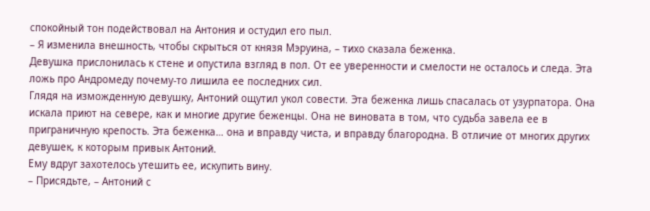спокойный тон подействовал на Антония и остудил его пыл.
– Я изменила внешность, чтобы скрыться от князя Мэруина, – тихо сказала беженка.
Девушка прислонилась к стене и опустила взгляд в пол. От ее уверенности и смелости не осталось и следа. Эта ложь про Андромеду почему-то лишила ее последних сил.
Глядя на изможденную девушку, Антоний ощутил укол совести. Эта беженка лишь спасалась от узурпатора. Она искала приют на севере, как и многие другие беженцы. Она не виновата в том, что судьба завела ее в приграничную крепость. Эта беженка… она и вправду чиста, и вправду благородна. В отличие от многих других девушек, к которым привык Антоний.
Ему вдруг захотелось утешить ее, искупить вину.
– Присядьте, – Антоний с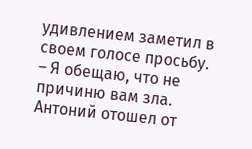удивлением заметил в своем голосе просьбу. – Я обещаю, что не причиню вам зла.
Антоний отошел от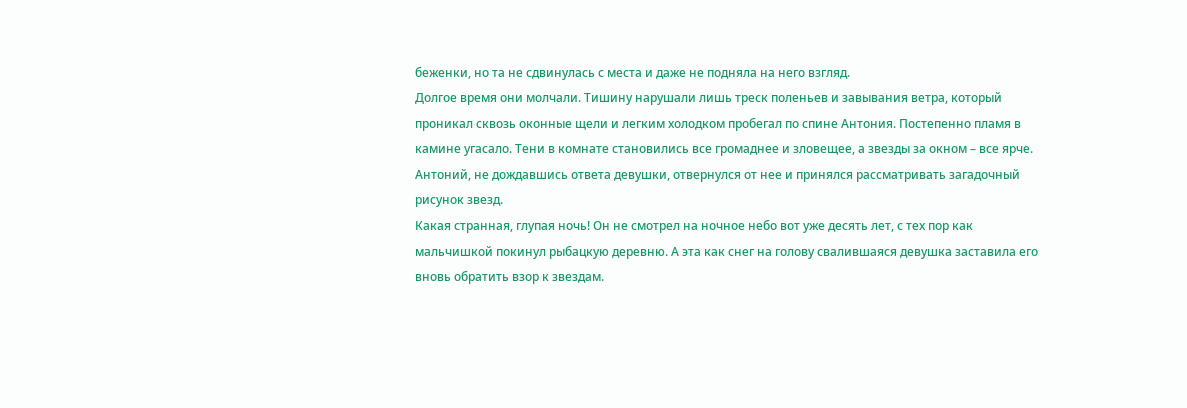беженки, но та не сдвинулась с места и даже не подняла на него взгляд.
Долгое время они молчали. Тишину нарушали лишь треск поленьев и завывания ветра, который проникал сквозь оконные щели и легким холодком пробегал по спине Антония. Постепенно пламя в камине угасало. Тени в комнате становились все громаднее и зловещее, а звезды за окном – все ярче. Антоний, не дождавшись ответа девушки, отвернулся от нее и принялся рассматривать загадочный рисунок звезд.
Какая странная, глупая ночь! Он не смотрел на ночное небо вот уже десять лет, с тех пор как мальчишкой покинул рыбацкую деревню. А эта как снег на голову свалившаяся девушка заставила его вновь обратить взор к звездам.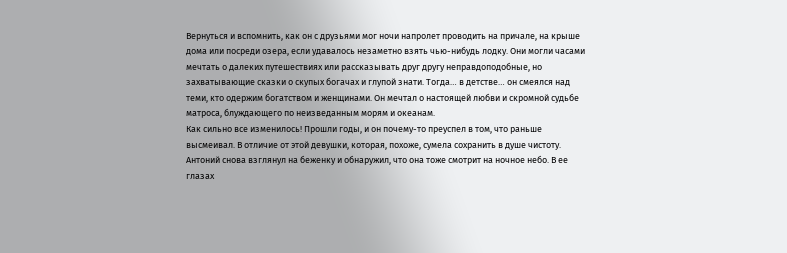Вернуться и вспомнить, как он с друзьями мог ночи напролет проводить на причале, на крыше дома или посреди озера, если удавалось незаметно взять чью-нибудь лодку. Они могли часами мечтать о далеких путешествиях или рассказывать друг другу неправдоподобные, но захватывающие сказки о скупых богачах и глупой знати. Тогда… в детстве… он смеялся над теми, кто одержим богатством и женщинами. Он мечтал о настоящей любви и скромной судьбе матроса, блуждающего по неизведанным морям и океанам.
Как сильно все изменилось! Прошли годы, и он почему-то преуспел в том, что раньше высмеивал. В отличие от этой девушки, которая, похоже, сумела сохранить в душе чистоту.
Антоний снова взглянул на беженку и обнаружил, что она тоже смотрит на ночное небо. В ее глазах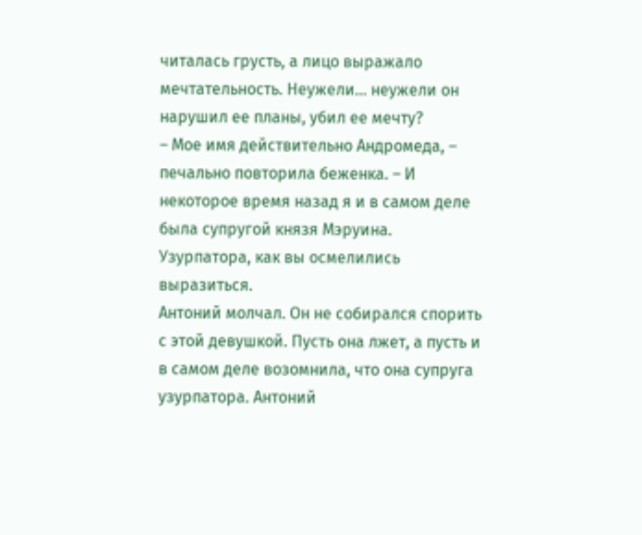читалась грусть, а лицо выражало мечтательность. Неужели… неужели он нарушил ее планы, убил ее мечту?
– Мое имя действительно Андромеда, – печально повторила беженка. – И некоторое время назад я и в самом деле была супругой князя Мэруина. Узурпатора, как вы осмелились выразиться.
Антоний молчал. Он не собирался спорить с этой девушкой. Пусть она лжет, а пусть и в самом деле возомнила, что она супруга узурпатора. Антоний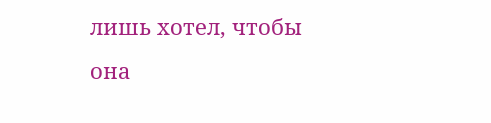лишь хотел, чтобы она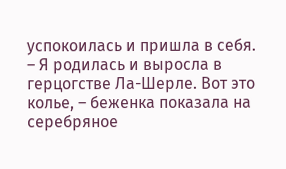успокоилась и пришла в себя.
– Я родилась и выросла в герцогстве Ла-Шерле. Вот это колье, – беженка показала на серебряное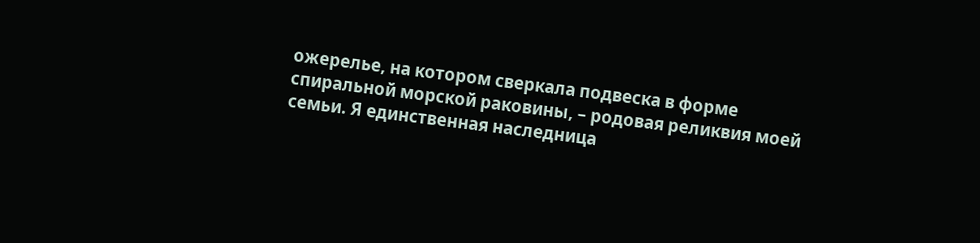ожерелье, на котором сверкала подвеска в форме спиральной морской раковины, – родовая реликвия моей семьи. Я единственная наследница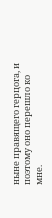ныне правящего герцога, и поэтому оно перешло ко мне.